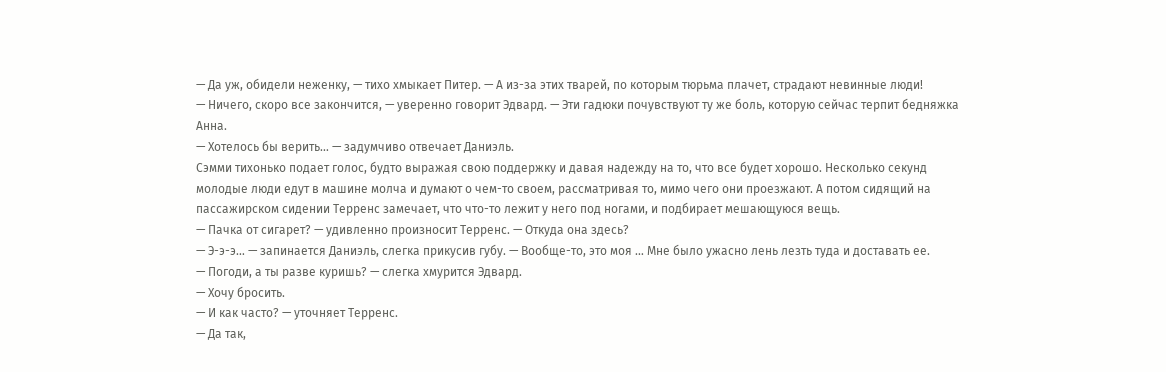— Да уж, обидели неженку, — тихо хмыкает Питер. — А из-за этих тварей, по которым тюрьма плачет, страдают невинные люди!
— Ничего, скоро все закончится, — уверенно говорит Эдвард. — Эти гадюки почувствуют ту же боль, которую сейчас терпит бедняжка Анна.
— Хотелось бы верить… — задумчиво отвечает Даниэль.
Сэмми тихонько подает голос, будто выражая свою поддержку и давая надежду на то, что все будет хорошо. Несколько секунд молодые люди едут в машине молча и думают о чем-то своем, рассматривая то, мимо чего они проезжают. А потом сидящий на пассажирском сидении Терренс замечает, что что-то лежит у него под ногами, и подбирает мешающуюся вещь.
— Пачка от сигарет? — удивленно произносит Терренс. — Откуда она здесь?
— Э-э-э… — запинается Даниэль, слегка прикусив губу. — Вообще-то, это моя … Мне было ужасно лень лезть туда и доставать ее.
— Погоди, а ты разве куришь? — слегка хмурится Эдвард.
— Хочу бросить.
— И как часто? — уточняет Терренс.
— Да так,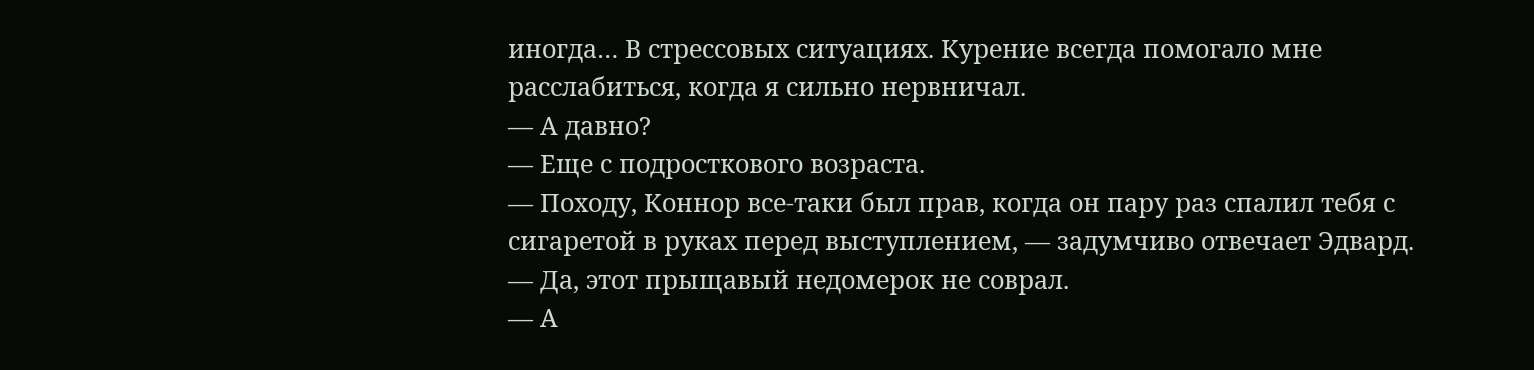иногда… В стрессовых ситуациях. Курение всегда помогало мне расслабиться, когда я сильно нервничал.
— А давно?
— Еще с подросткового возраста.
— Походу, Коннор все-таки был прав, когда он пару раз спалил тебя с сигаретой в руках перед выступлением, — задумчиво отвечает Эдвард.
— Да, этот прыщавый недомерок не соврал.
— А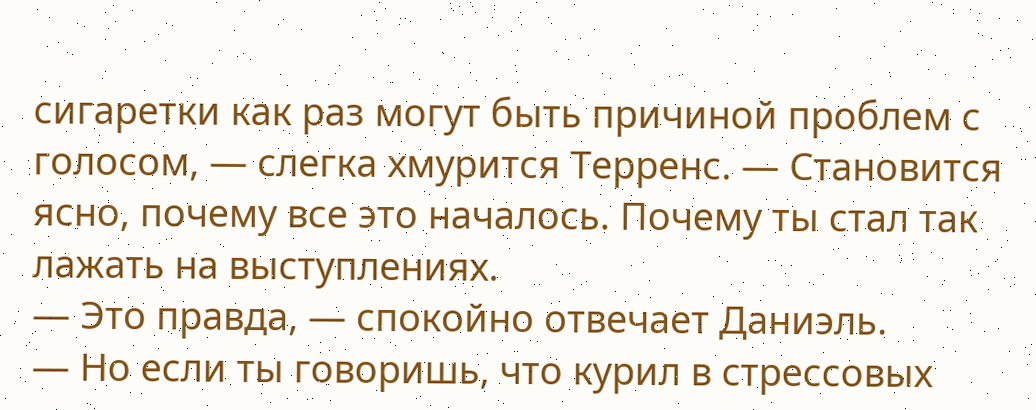сигаретки как раз могут быть причиной проблем с голосом, — слегка хмурится Терренс. — Становится ясно, почему все это началось. Почему ты стал так лажать на выступлениях.
— Это правда, — спокойно отвечает Даниэль.
— Но если ты говоришь, что курил в стрессовых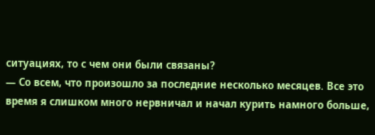ситуациях, то с чем они были связаны?
— Со всем, что произошло за последние несколько месяцев. Все это время я слишком много нервничал и начал курить намного больше,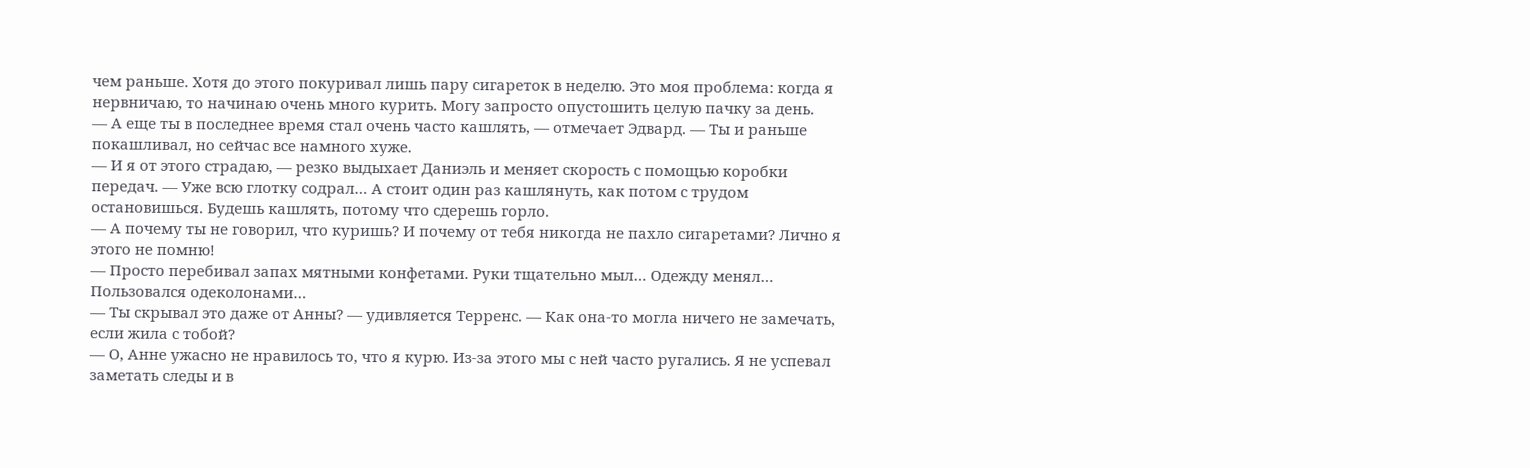чем раньше. Хотя до этого покуривал лишь пару сигареток в неделю. Это моя проблема: когда я нервничаю, то начинаю очень много курить. Могу запросто опустошить целую пачку за день.
— А еще ты в последнее время стал очень часто кашлять, — отмечает Эдвард. — Ты и раньше покашливал, но сейчас все намного хуже.
— И я от этого страдаю, — резко выдыхает Даниэль и меняет скорость с помощью коробки передач. — Уже всю глотку содрал… А стоит один раз кашлянуть, как потом с трудом остановишься. Будешь кашлять, потому что сдерешь горло.
— А почему ты не говорил, что куришь? И почему от тебя никогда не пахло сигаретами? Лично я этого не помню!
— Просто перебивал запах мятными конфетами. Руки тщательно мыл… Одежду менял… Пользовался одеколонами…
— Ты скрывал это даже от Анны? — удивляется Терренс. — Как она-то могла ничего не замечать, если жила с тобой?
— О, Анне ужасно не нравилось то, что я курю. Из-за этого мы с ней часто ругались. Я не успевал заметать следы и в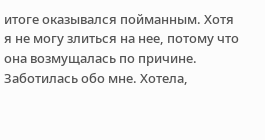итоге оказывался пойманным. Хотя я не могу злиться на нее, потому что она возмущалась по причине. Заботилась обо мне. Хотела,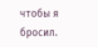чтобы я бросил.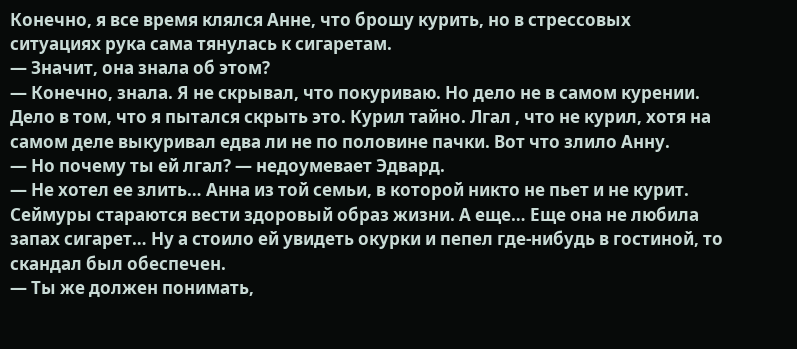Конечно, я все время клялся Анне, что брошу курить, но в стрессовых ситуациях рука сама тянулась к сигаретам.
— Значит, она знала об этом?
— Конечно, знала. Я не скрывал, что покуриваю. Но дело не в самом курении. Дело в том, что я пытался скрыть это. Курил тайно. Лгал , что не курил, хотя на самом деле выкуривал едва ли не по половине пачки. Вот что злило Анну.
— Но почему ты ей лгал? — недоумевает Эдвард.
— Не хотел ее злить… Анна из той семьи, в которой никто не пьет и не курит. Сеймуры стараются вести здоровый образ жизни. А еще… Еще она не любила запах сигарет… Ну а стоило ей увидеть окурки и пепел где-нибудь в гостиной, то скандал был обеспечен.
— Ты же должен понимать,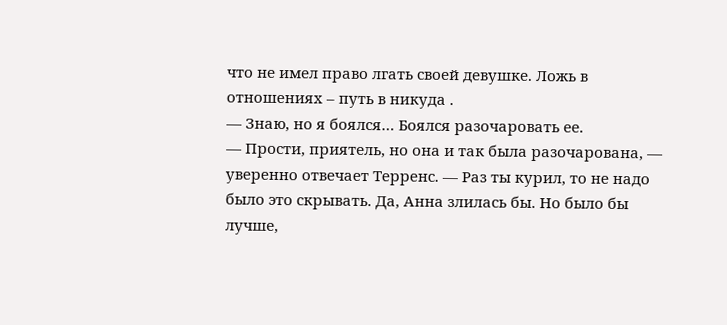что не имел право лгать своей девушке. Ложь в отношениях – путь в никуда .
— Знаю, но я боялся… Боялся разочаровать ее.
— Прости, приятель, но она и так была разочарована, — уверенно отвечает Терренс. — Раз ты курил, то не надо было это скрывать. Да, Анна злилась бы. Но было бы лучше,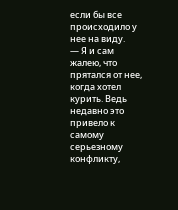если бы все происходило у нее на виду.
— Я и сам жалею, что прятался от нее, когда хотел курить. Ведь недавно это привело к самому серьезному конфликту,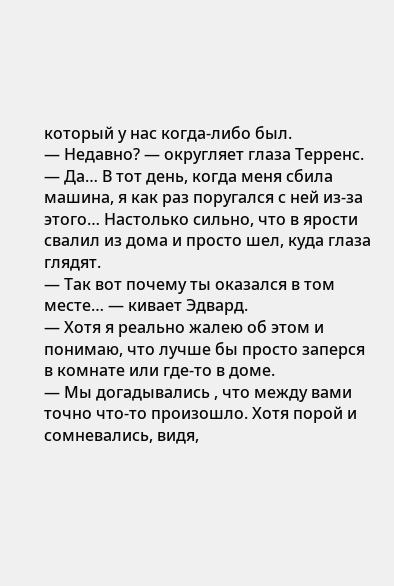который у нас когда-либо был.
— Недавно? — округляет глаза Терренс.
— Да… В тот день, когда меня сбила машина, я как раз поругался с ней из-за этого… Настолько сильно, что в ярости свалил из дома и просто шел, куда глаза глядят.
— Так вот почему ты оказался в том месте… — кивает Эдвард.
— Хотя я реально жалею об этом и понимаю, что лучше бы просто заперся в комнате или где-то в доме.
— Мы догадывались , что между вами точно что-то произошло. Хотя порой и сомневались, видя,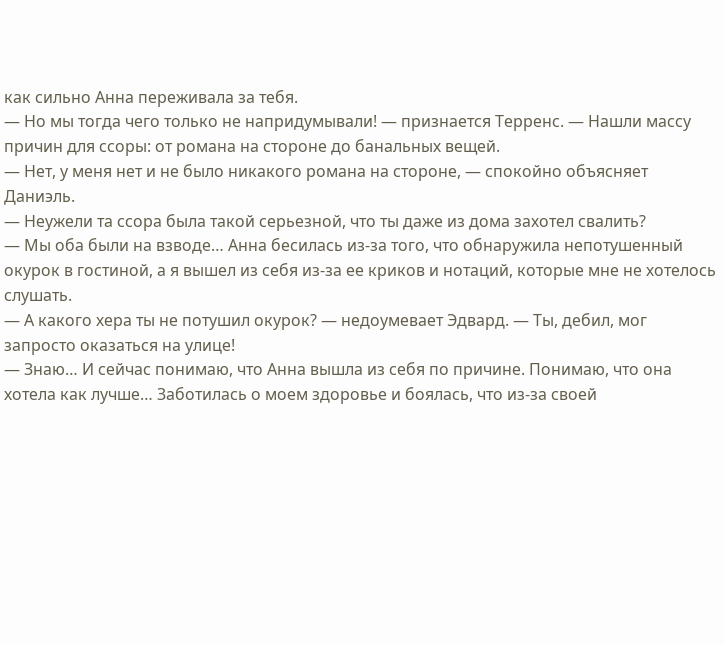как сильно Анна переживала за тебя.
— Но мы тогда чего только не напридумывали! — признается Терренс. — Нашли массу причин для ссоры: от романа на стороне до банальных вещей.
— Нет, у меня нет и не было никакого романа на стороне, — спокойно объясняет Даниэль.
— Неужели та ссора была такой серьезной, что ты даже из дома захотел свалить?
— Мы оба были на взводе… Анна бесилась из-за того, что обнаружила непотушенный окурок в гостиной, а я вышел из себя из-за ее криков и нотаций, которые мне не хотелось слушать.
— А какого хера ты не потушил окурок? — недоумевает Эдвард. — Ты, дебил, мог запросто оказаться на улице!
— Знаю… И сейчас понимаю, что Анна вышла из себя по причине. Понимаю, что она хотела как лучше… Заботилась о моем здоровье и боялась, что из-за своей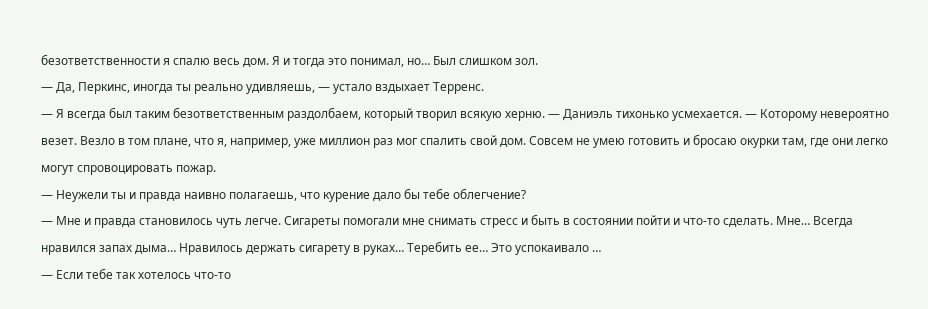безответственности я спалю весь дом. Я и тогда это понимал, но… Был слишком зол.
— Да, Перкинс, иногда ты реально удивляешь, — устало вздыхает Терренс.
— Я всегда был таким безответственным раздолбаем, который творил всякую херню. — Даниэль тихонько усмехается. — Которому невероятно везет. Везло в том плане, что я, например, уже миллион раз мог спалить свой дом. Совсем не умею готовить и бросаю окурки там, где они легко могут спровоцировать пожар.
— Неужели ты и правда наивно полагаешь, что курение дало бы тебе облегчение?
— Мне и правда становилось чуть легче. Сигареты помогали мне снимать стресс и быть в состоянии пойти и что-то сделать. Мне… Всегда нравился запах дыма… Нравилось держать сигарету в руках… Теребить ее… Это успокаивало …
— Если тебе так хотелось что-то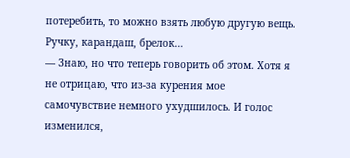потеребить, то можно взять любую другую вещь. Ручку, карандаш, брелок…
— Знаю, но что теперь говорить об этом. Хотя я не отрицаю, что из-за курения мое самочувствие немного ухудшилось. И голос изменился,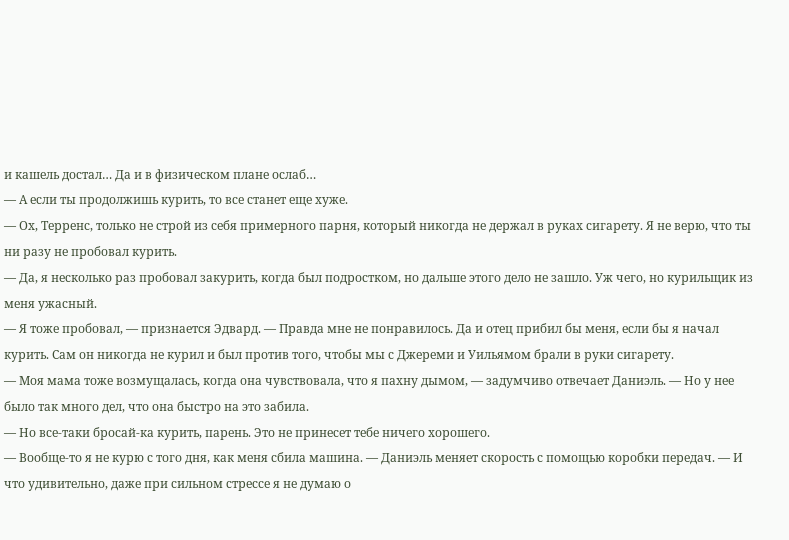и кашель достал… Да и в физическом плане ослаб…
— А если ты продолжишь курить, то все станет еще хуже.
— Ох, Терренс, только не строй из себя примерного парня, который никогда не держал в руках сигарету. Я не верю, что ты ни разу не пробовал курить.
— Да, я несколько раз пробовал закурить, когда был подростком, но дальше этого дело не зашло. Уж чего, но курильщик из меня ужасный.
— Я тоже пробовал, — признается Эдвард. — Правда мне не понравилось. Да и отец прибил бы меня, если бы я начал курить. Сам он никогда не курил и был против того, чтобы мы с Джереми и Уильямом брали в руки сигарету.
— Моя мама тоже возмущалась, когда она чувствовала, что я пахну дымом, — задумчиво отвечает Даниэль. — Но у нее было так много дел, что она быстро на это забила.
— Но все-таки бросай-ка курить, парень. Это не принесет тебе ничего хорошего.
— Вообще-то я не курю с того дня, как меня сбила машина. — Даниэль меняет скорость с помощью коробки передач. — И что удивительно, даже при сильном стрессе я не думаю о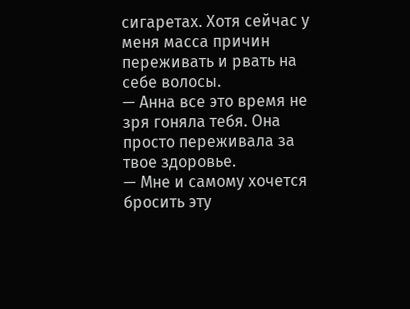сигаретах. Хотя сейчас у меня масса причин переживать и рвать на себе волосы.
— Анна все это время не зря гоняла тебя. Она просто переживала за твое здоровье.
— Мне и самому хочется бросить эту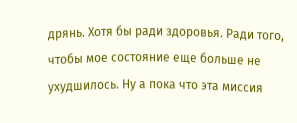дрянь. Хотя бы ради здоровья. Ради того, чтобы мое состояние еще больше не ухудшилось. Ну а пока что эта миссия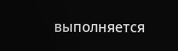выполняется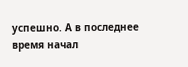успешно. А в последнее время начал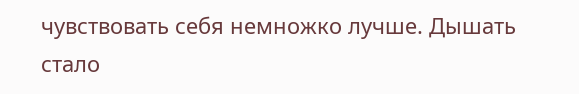чувствовать себя немножко лучше. Дышать стало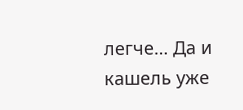легче… Да и кашель уже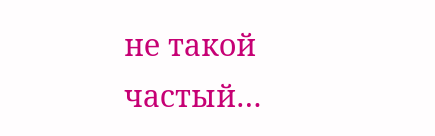не такой частый…